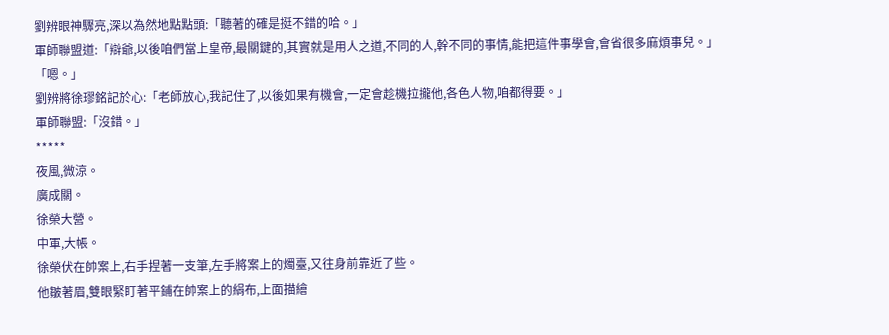劉辨眼神驟亮,深以為然地點點頭:「聽著的確是挺不錯的哈。」
軍師聯盟道:「辯爺,以後咱們當上皇帝,最關鍵的,其實就是用人之道,不同的人,幹不同的事情,能把這件事學會,會省很多麻煩事兒。」
「嗯。」
劉辨將徐璆銘記於心:「老師放心,我記住了,以後如果有機會,一定會趁機拉攏他,各色人物,咱都得要。」
軍師聯盟:「沒錯。」
*****
夜風,微涼。
廣成關。
徐榮大營。
中軍,大帳。
徐榮伏在帥案上,右手捏著一支筆,左手將案上的燭臺,又往身前靠近了些。
他皺著眉,雙眼緊盯著平鋪在帥案上的絹布,上面描繪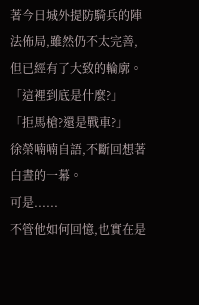著今日城外提防騎兵的陣法佈局,雖然仍不太完善,但已經有了大致的輪廓。
「這裡到底是什麼?」
「拒馬槍?還是戰車?」
徐榮喃喃自語,不斷回想著白晝的一幕。
可是......
不管他如何回憶,也實在是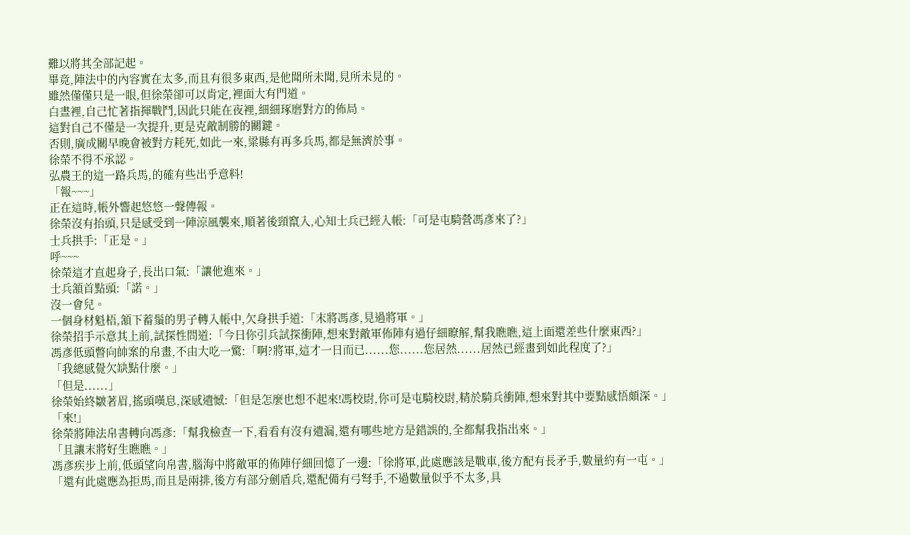難以將其全部記起。
畢竟,陣法中的內容實在太多,而且有很多東西,是他聞所未聞,見所未見的。
雖然僅僅只是一眼,但徐榮卻可以肯定,裡面大有門道。
白晝裡,自己忙著指揮戰鬥,因此只能在夜裡,細細琢磨對方的佈局。
這對自己不僅是一次提升,更是克敵制勝的關鍵。
否則,廣成關早晚會被對方耗死,如此一來,粱縣有再多兵馬,都是無濟於事。
徐榮不得不承認。
弘農王的這一路兵馬,的確有些出乎意料!
「報~~~」
正在這時,帳外響起悠悠一聲傳報。
徐榮沒有抬頭,只是感受到一陣涼風襲來,順著後頸竄入,心知士兵已經入帳:「可是屯騎營馮彥來了?」
士兵拱手:「正是。」
呼~~~
徐榮這才直起身子,長出口氣:「讓他進來。」
士兵頷首點頭:「諾。」
沒一會兒。
一個身材魁梧,頷下蓄鬚的男子轉入帳中,欠身拱手道:「末將馮彥,見過將軍。」
徐榮招手示意其上前,試探性問道:「今日你引兵試探衝陣,想來對敵軍佈陣有過仔細瞭解,幫我瞧瞧,這上面還差些什麼東西?」
馮彥低頭瞥向帥案的帛畫,不由大吃一驚:「啊?將軍,這才一日而已......您......您居然......居然已經畫到如此程度了?」
「我總感覺欠缺點什麼。」
「但是......」
徐榮始終皺著眉,搖頭嘆息,深感遺憾:「但是怎麼也想不起來!馮校尉,你可是屯騎校尉,精於騎兵衝陣,想來對其中要點感悟頗深。」
「來!」
徐榮將陣法帛書轉向馮彥:「幫我檢查一下,看看有沒有遺漏,還有哪些地方是錯誤的,全都幫我指出來。」
「且讓末將好生瞧瞧。」
馮彥疾步上前,低頭望向帛書,腦海中將敵軍的佈陣仔細回憶了一邊:「徐將軍,此處應該是戰車,後方配有長矛手,數量約有一屯。」
「還有此處應為拒馬,而且是兩排,後方有部分劍盾兵,還配備有弓弩手,不過數量似乎不太多,具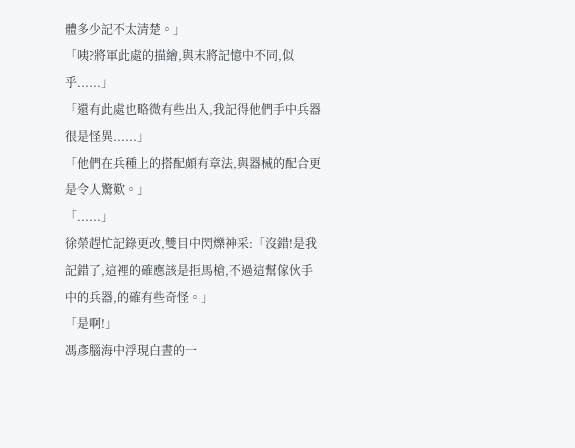體多少記不太清楚。」
「咦?將軍此處的描繪,與末將記憶中不同,似乎......」
「還有此處也略微有些出入,我記得他們手中兵器很是怪異......」
「他們在兵種上的搭配頗有章法,與器械的配合更是令人驚歎。」
「......」
徐榮趕忙記錄更改,雙目中閃爍神采:「沒錯!是我記錯了,這裡的確應該是拒馬槍,不過這幫傢伙手中的兵器,的確有些奇怪。」
「是啊!」
馮彥腦海中浮現白晝的一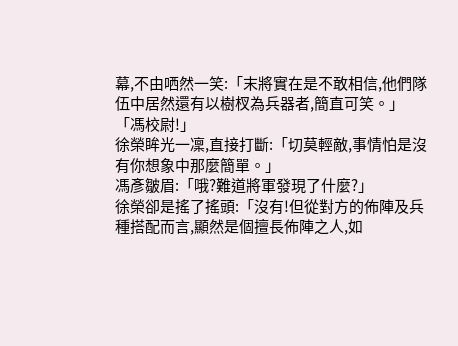幕,不由哂然一笑:「末將實在是不敢相信,他們隊伍中居然還有以樹杈為兵器者,簡直可笑。」
「馮校尉!」
徐榮眸光一凜,直接打斷:「切莫輕敵,事情怕是沒有你想象中那麼簡單。」
馮彥皺眉:「哦?難道將軍發現了什麼?」
徐榮卻是搖了搖頭:「沒有!但從對方的佈陣及兵種搭配而言,顯然是個擅長佈陣之人,如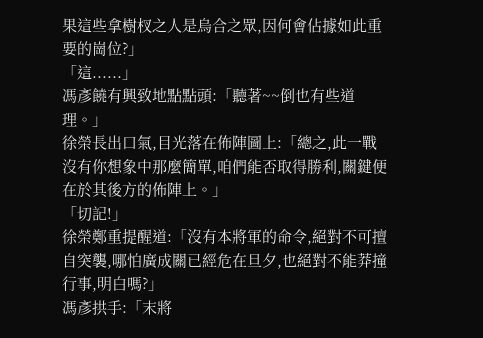果這些拿樹杈之人是烏合之眾,因何會佔據如此重要的崗位?」
「這......」
馮彥饒有興致地點點頭:「聽著~~倒也有些道理。」
徐榮長出口氣,目光落在佈陣圖上:「總之,此一戰沒有你想象中那麼簡單,咱們能否取得勝利,關鍵便在於其後方的佈陣上。」
「切記!」
徐榮鄭重提醒道:「沒有本將軍的命令,絕對不可擅自突襲,哪怕廣成關已經危在旦夕,也絕對不能莽撞行事,明白嗎?」
馮彥拱手:「末將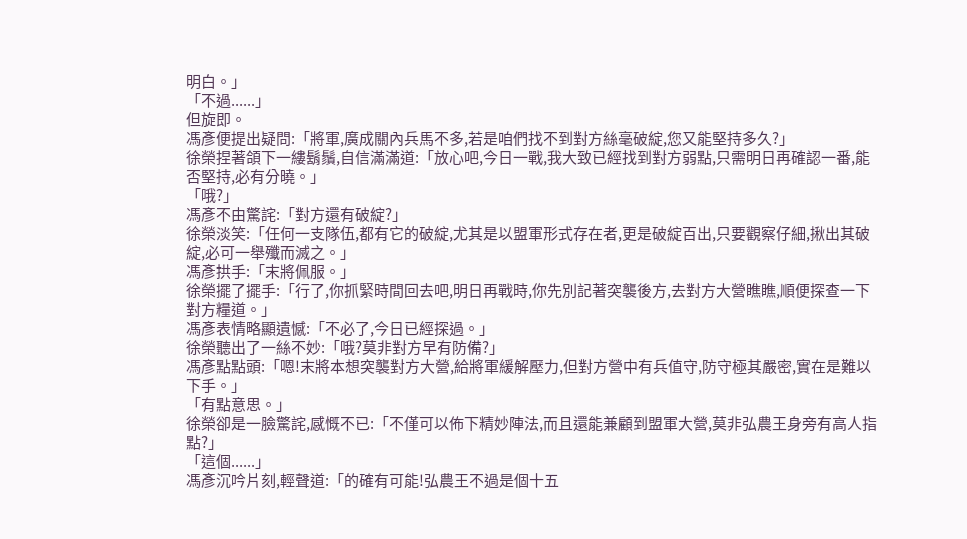明白。」
「不過......」
但旋即。
馮彥便提出疑問:「將軍,廣成關內兵馬不多,若是咱們找不到對方絲毫破綻,您又能堅持多久?」
徐榮捏著頜下一縷鬍鬚,自信滿滿道:「放心吧,今日一戰,我大致已經找到對方弱點,只需明日再確認一番,能否堅持,必有分曉。」
「哦?」
馮彥不由驚詫:「對方還有破綻?」
徐榮淡笑:「任何一支隊伍,都有它的破綻,尤其是以盟軍形式存在者,更是破綻百出,只要觀察仔細,揪出其破綻,必可一舉殲而滅之。」
馮彥拱手:「末將佩服。」
徐榮擺了擺手:「行了,你抓緊時間回去吧,明日再戰時,你先別記著突襲後方,去對方大營瞧瞧,順便探查一下對方糧道。」
馮彥表情略顯遺憾:「不必了,今日已經探過。」
徐榮聽出了一絲不妙:「哦?莫非對方早有防備?」
馮彥點點頭:「嗯!末將本想突襲對方大營,給將軍緩解壓力,但對方營中有兵值守,防守極其嚴密,實在是難以下手。」
「有點意思。」
徐榮卻是一臉驚詫,感慨不已:「不僅可以佈下精妙陣法,而且還能兼顧到盟軍大營,莫非弘農王身旁有高人指點?」
「這個......」
馮彥沉吟片刻,輕聲道:「的確有可能!弘農王不過是個十五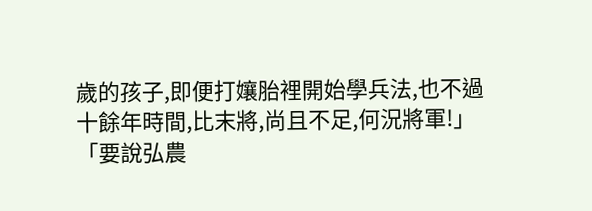歲的孩子,即便打孃胎裡開始學兵法,也不過十餘年時間,比末將,尚且不足,何況將軍!」
「要說弘農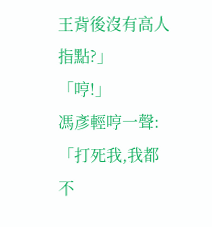王背後沒有高人指點?」
「哼!」
馮彥輕哼一聲:「打死我,我都不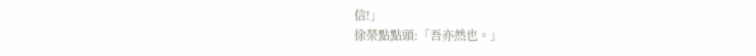信!」
徐榮點點頭:「吾亦然也。」